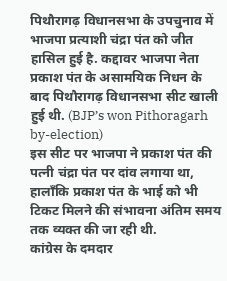पिथौरागढ़ विधानसभा के उपचुनाव में भाजपा प्रत्याशी चंद्रा पंत को जीत हासिल हुई है. कद्दावर भाजपा नेता प्रकाश पंत के असामयिक निधन के बाद पिथौरागढ़ विधानसभा सीट खाली हुई थी. (BJP’s won Pithoragarh by-election)
इस सीट पर भाजपा ने प्रकाश पंत की पत्नी चंद्रा पंत पर दांव लगाया था, हालाँकि प्रकाश पंत के भाई को भी टिकट मिलने की संभावना अंतिम समय तक व्यक्त की जा रही थी.
कांग्रेस के दमदार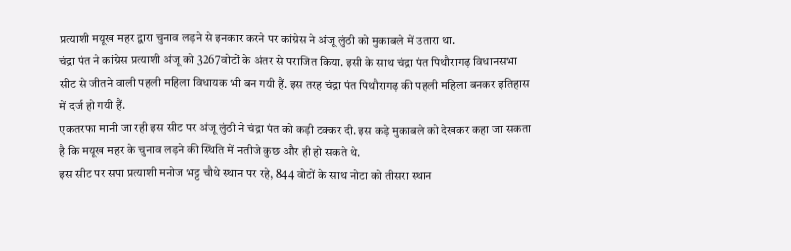प्रत्याशी मयूख महर द्वारा चुनाव लड़ने से इनकार करने पर कांग्रेस ने अंजू लुंठी को मुकाबले में उतारा था.
चंद्रा पंत ने कांग्रेस प्रत्याशी अंजू को 3267वोटों के अंतर से पराजित किया. इसी के साथ चंद्रा पंत पिथौरागढ़ विधानसभा सीट से जीतने वाली पहली महिला विधायक भी बन गयी हैं. इस तरह चंद्रा पंत पिथौरागढ़ की पहली महिला बनकर इतिहास में दर्ज हो गयी हैं.
एकतरफा मानी जा रही इस सीट पर अंजू लुंठी ने चंद्रा पंत को कड़ी टक्कर दी. इस कड़े मुकाबले को देखकर कहा जा सकता है कि मयूख महर के चुनाव लड़ने की स्थिति में नतीजे कुछ और ही हो सकते थे.
इस सीट पर सपा प्रत्याशी मनोज भट्ट चौथे स्थान पर रहे, 844 वोटों के साथ नोटा को तीसरा स्थान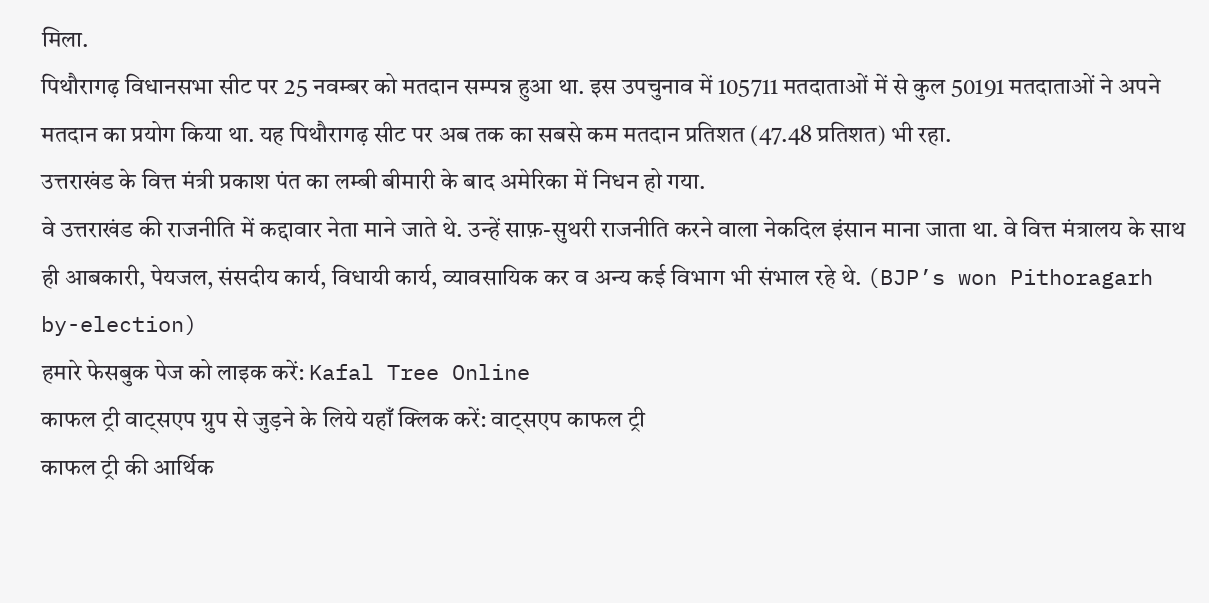मिला.
पिथौरागढ़ विधानसभा सीट पर 25 नवम्बर को मतदान सम्पन्न हुआ था. इस उपचुनाव में 105711 मतदाताओं में से कुल 50191 मतदाताओं ने अपने मतदान का प्रयोग किया था. यह पिथौरागढ़ सीट पर अब तक का सबसे कम मतदान प्रतिशत (47.48 प्रतिशत) भी रहा.
उत्तराखंड के वित्त मंत्री प्रकाश पंत का लम्बी बीमारी के बाद अमेरिका में निधन हो गया.
वे उत्तराखंड की राजनीति में कद्दावार नेता माने जाते थे. उन्हें साफ़-सुथरी राजनीति करने वाला नेकदिल इंसान माना जाता था. वे वित्त मंत्रालय के साथ ही आबकारी, पेयजल, संसदीय कार्य, विधायी कार्य, व्यावसायिक कर व अन्य कई विभाग भी संभाल रहे थे. (BJP’s won Pithoragarh by-election)
हमारे फेसबुक पेज को लाइक करें: Kafal Tree Online
काफल ट्री वाट्सएप ग्रुप से जुड़ने के लिये यहाँ क्लिक करें: वाट्सएप काफल ट्री
काफल ट्री की आर्थिक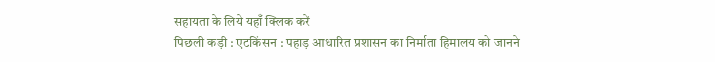सहायता के लिये यहाँ क्लिक करें
पिछली कड़ी : एटकिंसन : पहाड़ आधारित प्रशासन का निर्माता हिमालय को जानने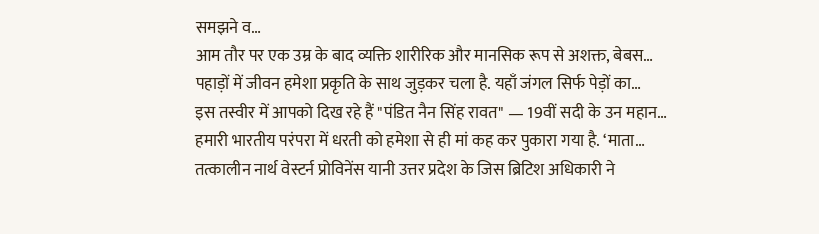समझने व…
आम तौर पर एक उम्र के बाद व्यक्ति शारीरिक और मानसिक रूप से अशक्त, बेबस…
पहाड़ों में जीवन हमेशा प्रकृति के साथ जुड़कर चला है. यहाँ जंगल सिर्फ पेड़ों का…
इस तस्वीर में आपको दिख रहे हैं "पंडित नैन सिंह रावत" — 19वीं सदी के उन महान…
हमारी भारतीय परंपरा में धरती को हमेशा से ही मां कह कर पुकारा गया है. ‘माता…
तत्कालीन नार्थ वेस्टर्न प्रोविनेंस यानी उत्तर प्रदेश के जिस ब्रिटिश अधिकारी ने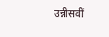उन्नीसवीं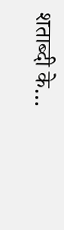शताब्दी के…